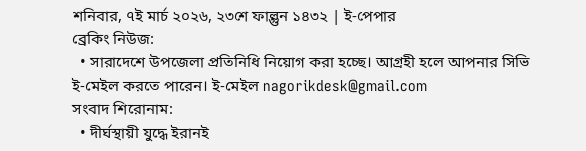শনিবার, ৭ই মার্চ ২০২৬, ২৩শে ফাল্গুন ১৪৩২ | ই-পেপার
ব্রেকিং নিউজ:
  • সারাদেশে উপজেলা প্রতিনিধি নিয়োগ করা হচ্ছে। আগ্রহী হলে আপনার সিভি ই-মেইল করতে পারেন। ই-মেইল nagorikdesk@gmail.com
সংবাদ শিরোনাম:
  • দীর্ঘস্থায়ী যুদ্ধে ইরানই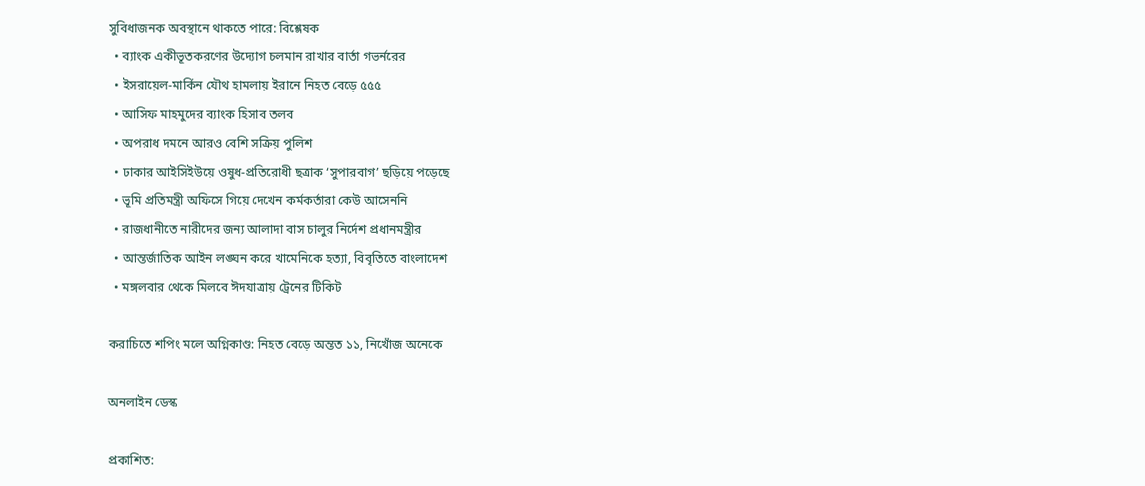সুবিধাজনক অবস্থানে থাকতে পারে: বিশ্লেষক
  • ব্যাংক একীভূতকরণের উদ্যোগ চলমান রাখার বার্তা গভর্নরের
  • ইসরায়েল-মার্কিন যৌথ হামলায় ইরানে নিহত বেড়ে ৫৫৫
  • আসিফ মাহমুদের ব্যাংক হিসাব তলব
  • অপরাধ দমনে আরও বেশি সক্রিয় পুলিশ
  • ঢাকার আইসিইউয়ে ওষুধ-প্রতিরোধী ছত্রাক ‘সুপারবাগ’ ছড়িয়ে পড়েছে
  • ভূমি প্রতিমন্ত্রী অফিসে গিয়ে দেখেন কর্মকর্তারা কেউ আসেননি
  • রাজধানীতে নারীদের জন্য আলাদা বাস চালুর নির্দেশ প্রধানমন্ত্রীর
  • আন্তর্জাতিক আইন লঙ্ঘন করে খামেনিকে হত্যা, বিবৃতিতে বাংলাদেশ
  • মঙ্গলবার থেকে মিলবে ঈদযাত্রায় ট্রেনের টিকিট

করাচিতে শপিং মলে অগ্নিকাণ্ড: নিহত বেড়ে অন্তত ১১, নিখোঁজ অনেকে

অনলাইন ডেস্ক

প্রকাশিত: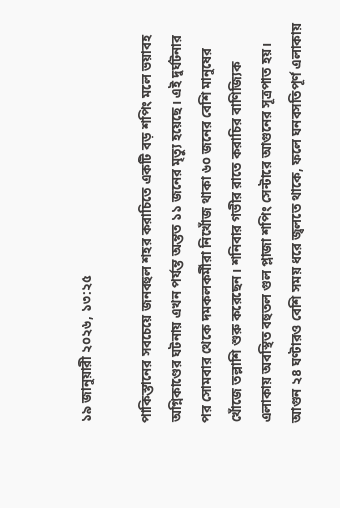১৯ জানুয়ারী ২০২৬, ১৩:২৫

পাকিস্তানের সবচেয়ে জনবহুল শহর করাচিতে একটি বড় শপিং মলে ভয়াবহ অগ্নিকাণ্ডের ঘটনায় এখন পর্যন্ত অন্তত ১১ জনের মৃত্যু হয়েছে। এই দুর্ঘটনার পর সোমবার থেকে দমকলকর্মীরা নিখোঁজ থাকা ৬০ জনের বেশি মানুষের খোঁজে তল্লাশি শুরু করেছেন। শনিবার গভীর রাতে করাচির বাণিজ্যিক এলাকায় অবস্থিত বহুতল গুল প্লাজা শপিং সেন্টারে আগুনের সূত্রপাত হয়। আগুন ২৪ ঘণ্টারও বেশি সময় ধরে জ্বলতে থাকে, ফলে ঘনবসতিপূর্ণ এলাকায়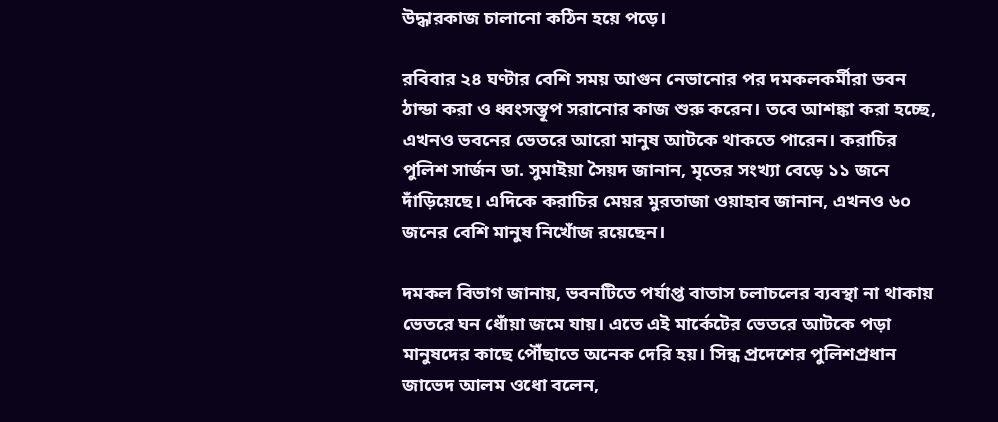উদ্ধারকাজ চালানো কঠিন হয়ে পড়ে।

রবিবার ২৪ ঘণ্টার বেশি সময় আগুন নেভানোর পর দমকলকর্মীরা ভবন ঠান্ডা করা ও ধ্বংসস্তূপ সরানোর কাজ শুরু করেন। তবে আশঙ্কা করা হচ্ছে, এখনও ভবনের ভেতরে আরো মানুষ আটকে থাকতে পারেন। করাচির পুলিশ সার্জন ডা. সুমাইয়া সৈয়দ জানান, মৃতের সংখ্যা বেড়ে ১১ জনে দাঁড়িয়েছে। এদিকে করাচির মেয়র মুরতাজা ওয়াহাব জানান, এখনও ৬০ জনের বেশি মানুষ নিখোঁজ রয়েছেন।

দমকল বিভাগ জানায়, ভবনটিতে পর্যাপ্ত বাতাস চলাচলের ব্যবস্থা না থাকায় ভেতরে ঘন ধোঁয়া জমে যায়। এতে এই মার্কেটের ভেতরে আটকে পড়া মানুষদের কাছে পৌঁছাতে অনেক দেরি হয়। সিন্ধ প্রদেশের পুলিশপ্রধান জাভেদ আলম ওধো বলেন,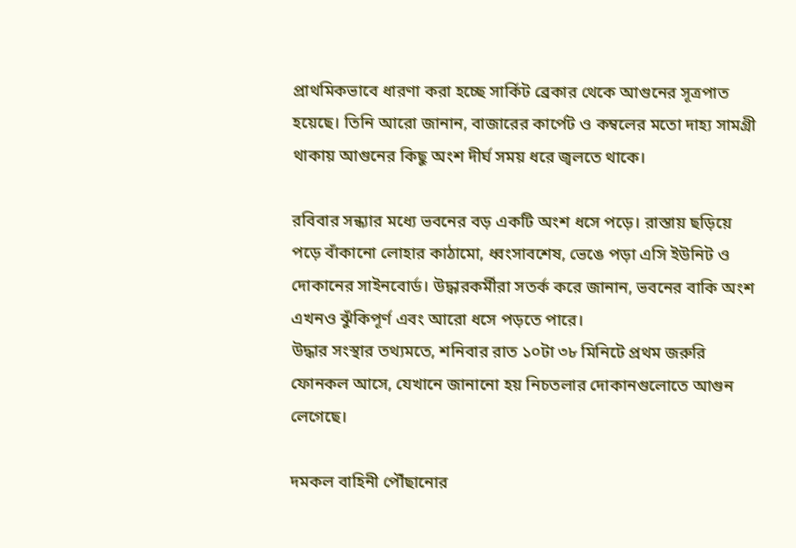প্রাথমিকভাবে ধারণা করা হচ্ছে সার্কিট ব্রেকার থেকে আগুনের সূত্রপাত হয়েছে। তিনি আরো জানান, বাজারের কার্পেট ও কম্বলের মতো দাহ্য সামগ্রী থাকায় আগুনের কিছু অংশ দীর্ঘ সময় ধরে জ্বলতে থাকে।

রবিবার সন্ধ্যার মধ্যে ভবনের বড় একটি অংশ ধসে পড়ে। রাস্তায় ছড়িয়ে পড়ে বাঁকানো লোহার কাঠামো, ধ্বংসাবশেষ, ভেঙে পড়া এসি ইউনিট ও দোকানের সাইনবোর্ড। উদ্ধারকর্মীরা সতর্ক করে জানান, ভবনের বাকি অংশ এখনও ঝুঁকিপূর্ণ এবং আরো ধসে পড়তে পারে।
উদ্ধার সংস্থার তথ্যমতে, শনিবার রাত ১০টা ৩৮ মিনিটে প্রথম জরুরি ফোনকল আসে, যেখানে জানানো হয় নিচতলার দোকানগুলোতে আগুন লেগেছে।

দমকল বাহিনী পৌঁছানোর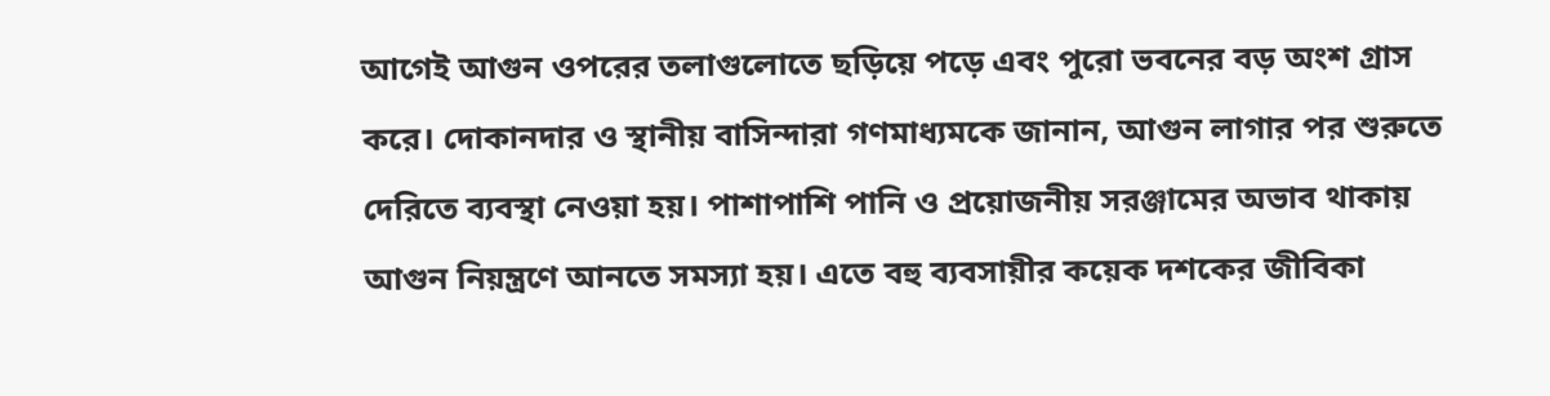আগেই আগুন ওপরের তলাগুলোতে ছড়িয়ে পড়ে এবং পুরো ভবনের বড় অংশ গ্রাস করে। দোকানদার ও স্থানীয় বাসিন্দারা গণমাধ্যমকে জানান, আগুন লাগার পর শুরুতে দেরিতে ব্যবস্থা নেওয়া হয়। পাশাপাশি পানি ও প্রয়োজনীয় সরঞ্জামের অভাব থাকায় আগুন নিয়ন্ত্রণে আনতে সমস্যা হয়। এতে বহু ব্যবসায়ীর কয়েক দশকের জীবিকা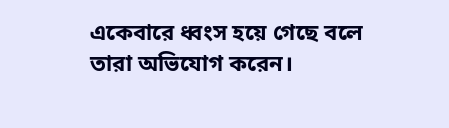একেবারে ধ্বংস হয়ে গেছে বলে তারা অভিযোগ করেন।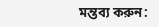মন্তব্য করুন: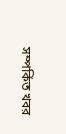সম্পর্কিত খবর